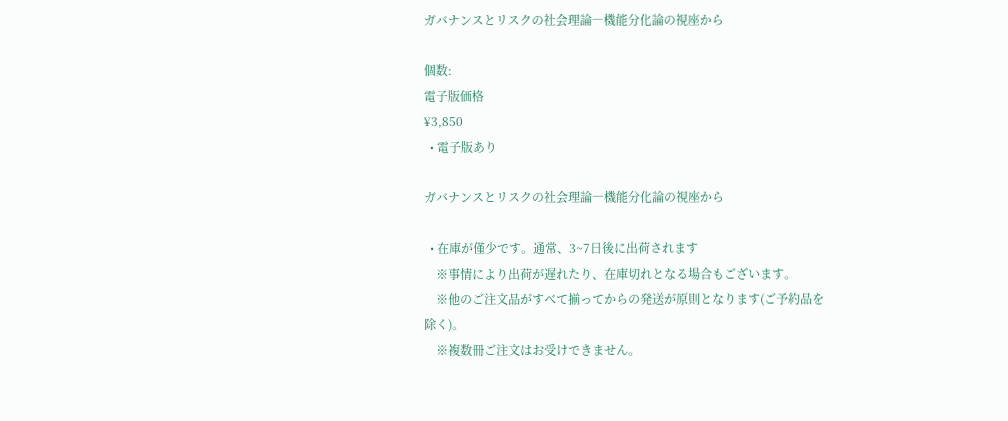ガバナンスとリスクの社会理論―機能分化論の視座から

個数:
電子版価格
¥3,850
  • 電子版あり

ガバナンスとリスクの社会理論―機能分化論の視座から

  • 在庫が僅少です。通常、3~7日後に出荷されます
    ※事情により出荷が遅れたり、在庫切れとなる場合もございます。
    ※他のご注文品がすべて揃ってからの発送が原則となります(ご予約品を除く)。
    ※複数冊ご注文はお受けできません。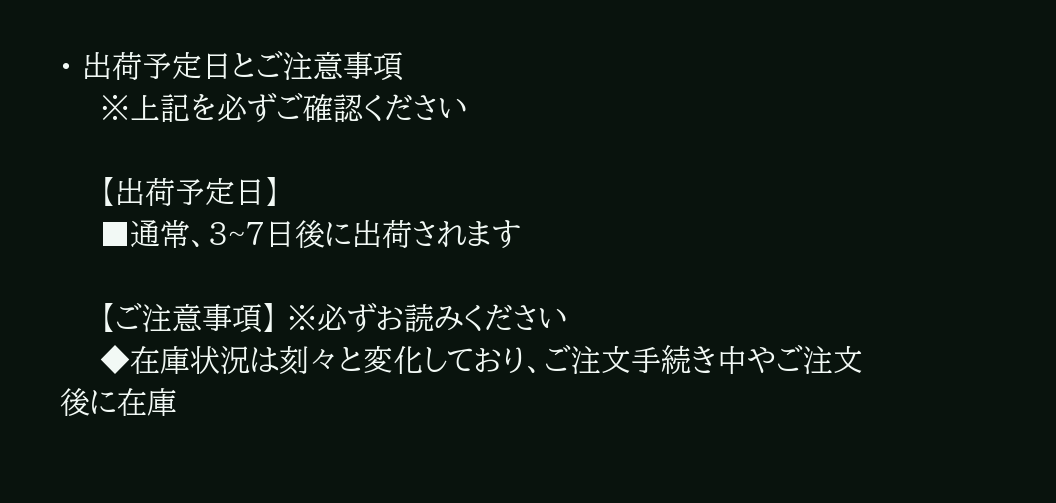• 出荷予定日とご注意事項
    ※上記を必ずご確認ください

    【出荷予定日】
    ■通常、3~7日後に出荷されます

    【ご注意事項】 ※必ずお読みください
    ◆在庫状況は刻々と変化しており、ご注文手続き中やご注文後に在庫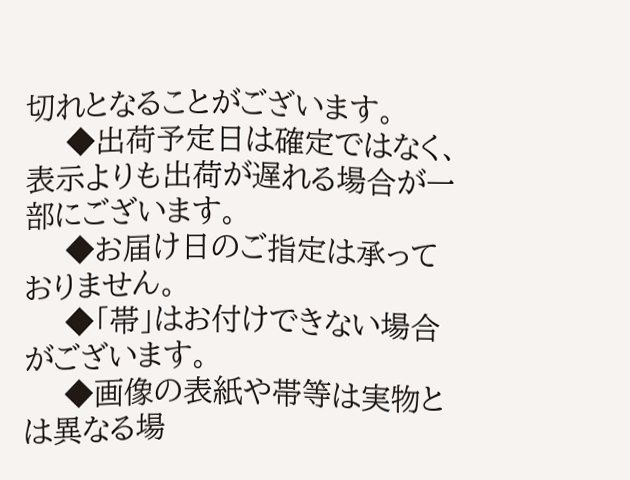切れとなることがございます。
    ◆出荷予定日は確定ではなく、表示よりも出荷が遅れる場合が一部にございます。
    ◆お届け日のご指定は承っておりません。
    ◆「帯」はお付けできない場合がございます。
    ◆画像の表紙や帯等は実物とは異なる場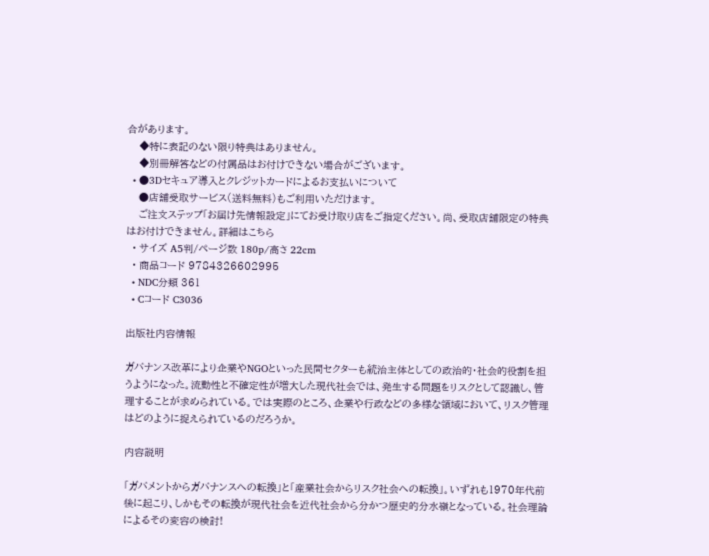合があります。
    ◆特に表記のない限り特典はありません。
    ◆別冊解答などの付属品はお付けできない場合がございます。
  • ●3Dセキュア導入とクレジットカードによるお支払いについて
    ●店舗受取サービス(送料無料)もご利用いただけます。
    ご注文ステップ「お届け先情報設定」にてお受け取り店をご指定ください。尚、受取店舗限定の特典はお付けできません。詳細はこちら
  • サイズ A5判/ページ数 180p/高さ 22cm
  • 商品コード 9784326602995
  • NDC分類 361
  • Cコード C3036

出版社内容情報

ガバナンス改革により企業やNGOといった民間セクターも統治主体としての政治的・社会的役割を担うようになった。流動性と不確定性が増大した現代社会では、発生する問題をリスクとして認識し、管理することが求められている。では実際のところ、企業や行政などの多様な領域において、リスク管理はどのように捉えられているのだろうか。

内容説明

「ガバメントからガバナンスへの転換」と「産業社会からリスク社会への転換」。いずれも1970年代前後に起こり、しかもその転換が現代社会を近代社会から分かつ歴史的分水嶺となっている。社会理論によるその変容の検討!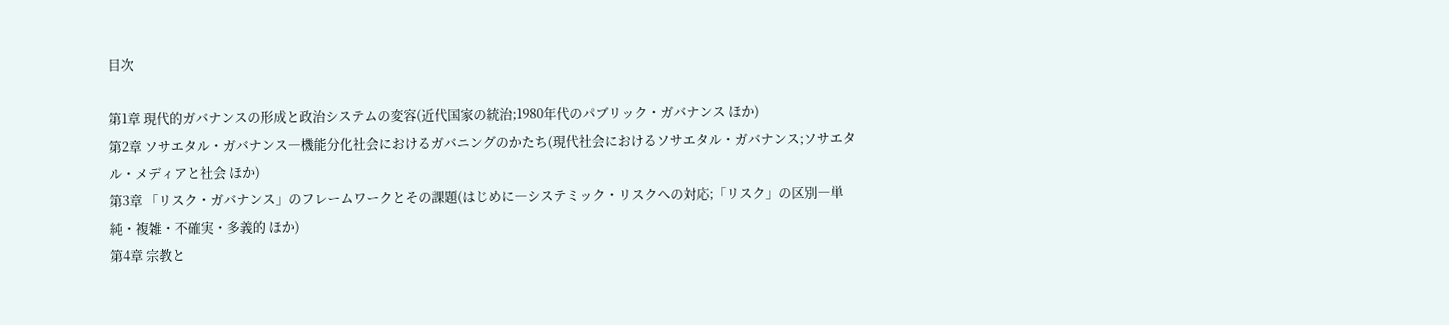目次

第1章 現代的ガバナンスの形成と政治システムの変容(近代国家の統治;1980年代のパブリック・ガバナンス ほか)
第2章 ソサエタル・ガバナンス―機能分化社会におけるガバニングのかたち(現代社会におけるソサエタル・ガバナンス;ソサエタル・メディアと社会 ほか)
第3章 「リスク・ガバナンス」のフレームワークとその課題(はじめに―システミック・リスクへの対応;「リスク」の区別―単純・複雑・不確実・多義的 ほか)
第4章 宗教と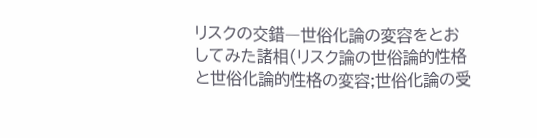リスクの交錯―世俗化論の変容をとおしてみた諸相(リスク論の世俗論的性格と世俗化論的性格の変容;世俗化論の受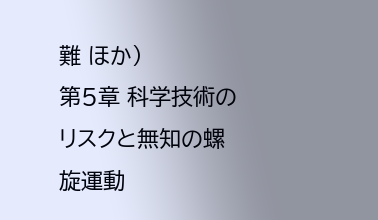難 ほか)
第5章 科学技術のリスクと無知の螺旋運動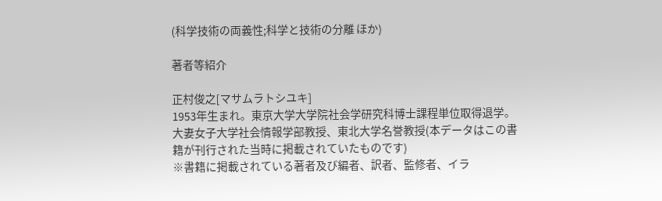(科学技術の両義性;科学と技術の分離 ほか)

著者等紹介

正村俊之[マサムラトシユキ]
1953年生まれ。東京大学大学院社会学研究科博士課程単位取得退学。大妻女子大学社会情報学部教授、東北大学名誉教授(本データはこの書籍が刊行された当時に掲載されていたものです)
※書籍に掲載されている著者及び編者、訳者、監修者、イラ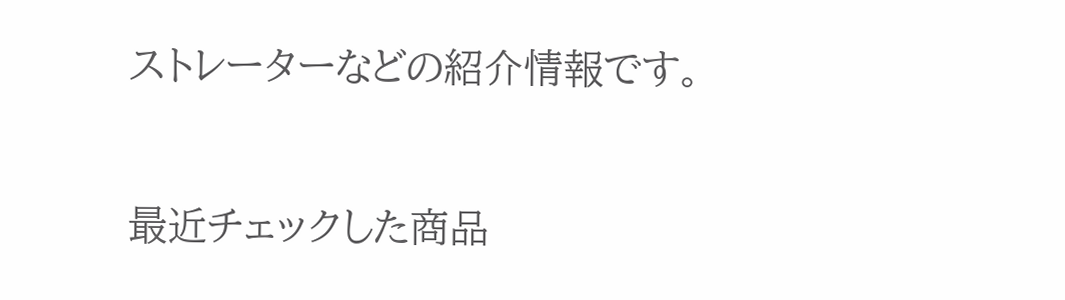ストレーターなどの紹介情報です。

最近チェックした商品